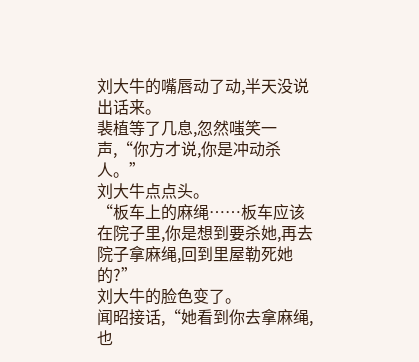刘大牛的嘴唇动了动,半天没说出话来。
裴植等了几息,忽然嗤笑一声,“你方才说,你是冲动杀人。”
刘大牛点点头。
“板车上的麻绳……板车应该在院子里,你是想到要杀她,再去院子拿麻绳,回到里屋勒死她的?”
刘大牛的脸色变了。
闻昭接话,“她看到你去拿麻绳,也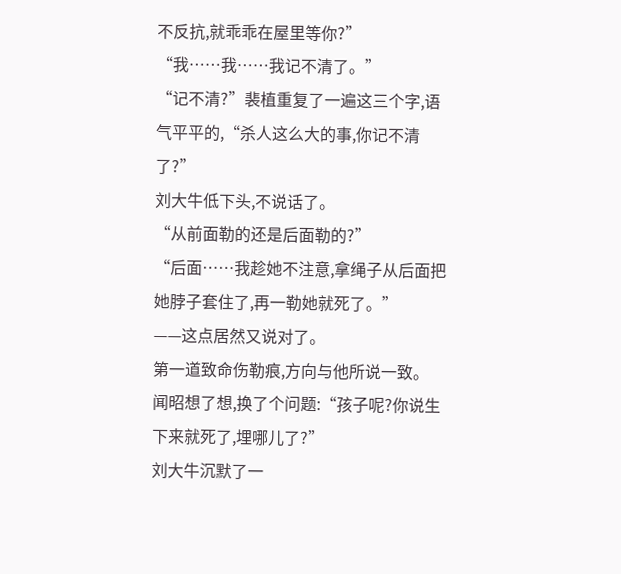不反抗,就乖乖在屋里等你?”
“我……我……我记不清了。”
“记不清?”裴植重复了一遍这三个字,语气平平的,“杀人这么大的事,你记不清了?”
刘大牛低下头,不说话了。
“从前面勒的还是后面勒的?”
“后面……我趁她不注意,拿绳子从后面把她脖子套住了,再一勒她就死了。”
——这点居然又说对了。
第一道致命伤勒痕,方向与他所说一致。
闻昭想了想,换了个问题:“孩子呢?你说生下来就死了,埋哪儿了?”
刘大牛沉默了一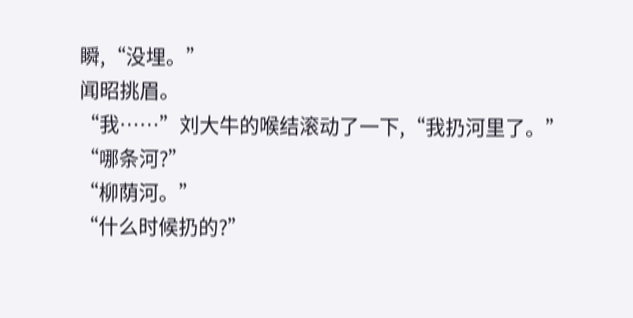瞬,“没埋。”
闻昭挑眉。
“我……”刘大牛的喉结滚动了一下,“我扔河里了。”
“哪条河?”
“柳荫河。”
“什么时候扔的?”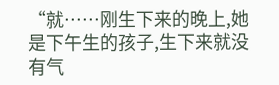“就……刚生下来的晚上,她是下午生的孩子,生下来就没有气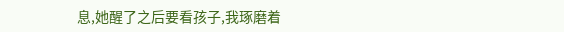息,她醒了之后要看孩子,我琢磨着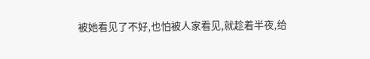被她看见了不好,也怕被人家看见,就趁着半夜,给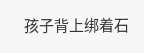孩子背上绑着石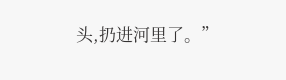头,扔进河里了。”